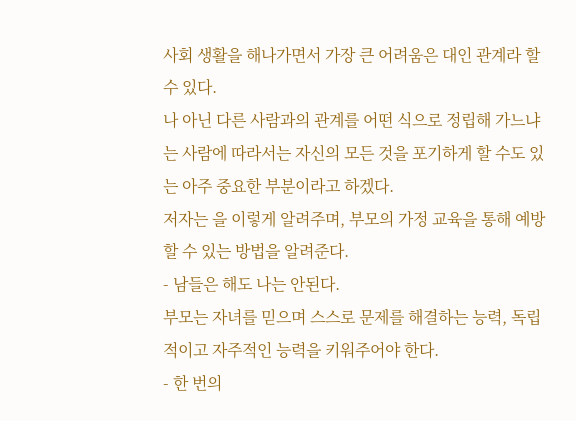사회 생활을 해나가면서 가장 큰 어려움은 대인 관계라 할 수 있다.
나 아닌 다른 사람과의 관계를 어떤 식으로 정립해 가느냐는 사람에 따라서는 자신의 모든 것을 포기하게 할 수도 있는 아주 중요한 부분이라고 하겠다.
저자는 을 이렇게 알려주며, 부모의 가정 교육을 통해 예방할 수 있는 방법을 알려준다.
- 남들은 해도 나는 안된다.
부모는 자녀를 믿으며 스스로 문제를 해결하는 능력, 독립적이고 자주적인 능력을 키워주어야 한다.
- 한 번의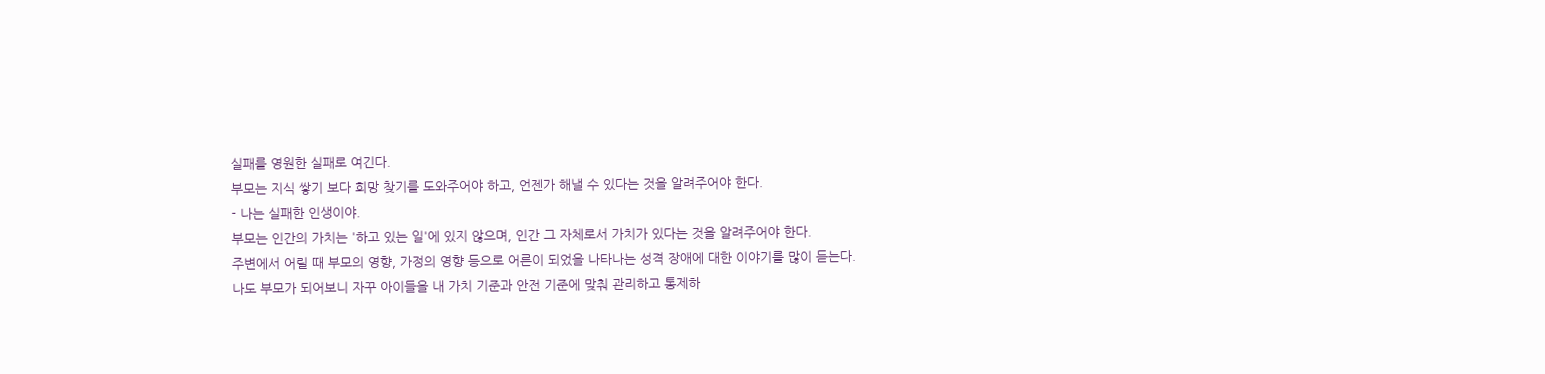실패를 영원한 실패로 여긴다.
부모는 지식 쌓기 보다 희망 찾기를 도와주어야 하고, 언젠가 해낼 수 있다는 것을 알려주어야 한다.
- 나는 실패한 인생이야.
부모는 인간의 가치는 '하고 있는 일'에 있지 않으며, 인간 그 자체로서 가치가 있다는 것을 알려주어야 한다.
주변에서 어릴 때 부모의 영향, 가정의 영향 등으로 어른이 되었을 나타나는 성격 장애에 대한 이야기를 많이 듣는다.
나도 부모가 되어보니 자꾸 아이들을 내 가치 기준과 안전 기준에 맞춰 관리하고 통제하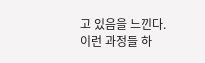고 있음을 느낀다.
이런 과정들 하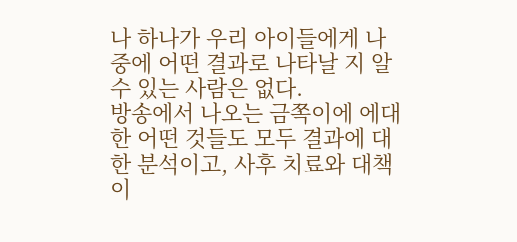나 하나가 우리 아이들에게 나중에 어떤 결과로 나타날 지 알 수 있는 사람은 없다.
방송에서 나오는 금쪽이에 에대한 어떤 것들도 모두 결과에 대한 분석이고, 사후 치료와 대책이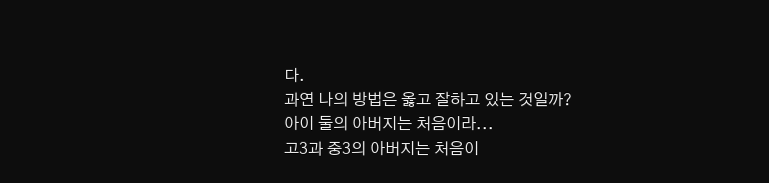다.
과연 나의 방법은 옳고 잘하고 있는 것일까?
아이 둘의 아버지는 처음이라...
고3과 중3의 아버지는 처음이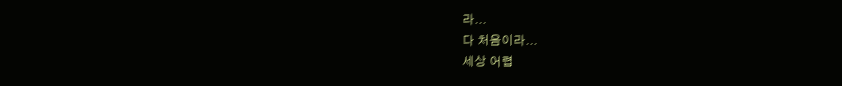라...
다 처음이라...
세상 어렵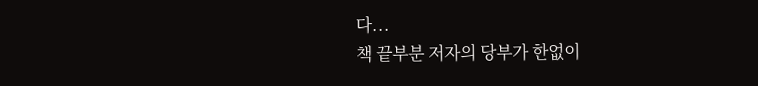다...
책 끝부분 저자의 당부가 한없이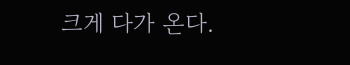크게 다가 온다.